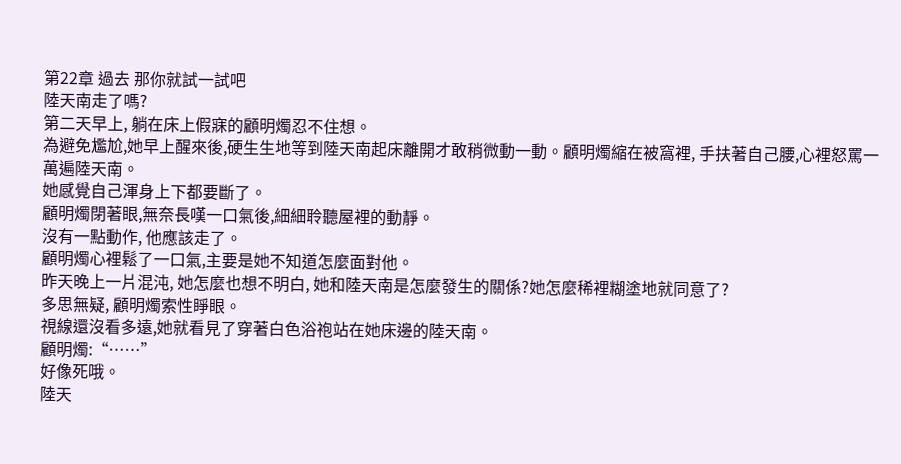第22章 過去 那你就試一試吧
陸天南走了嗎?
第二天早上, 躺在床上假寐的顧明燭忍不住想。
為避免尷尬,她早上醒來後,硬生生地等到陸天南起床離開才敢稍微動一動。顧明燭縮在被窩裡, 手扶著自己腰,心裡怒罵一萬遍陸天南。
她感覺自己渾身上下都要斷了。
顧明燭閉著眼,無奈長嘆一口氣後,細細聆聽屋裡的動靜。
沒有一點動作, 他應該走了。
顧明燭心裡鬆了一口氣,主要是她不知道怎麼面對他。
昨天晚上一片混沌, 她怎麼也想不明白, 她和陸天南是怎麼發生的關係?她怎麼稀裡糊塗地就同意了?
多思無疑, 顧明燭索性睜眼。
視線還沒看多遠,她就看見了穿著白色浴袍站在她床邊的陸天南。
顧明燭:“……”
好像死哦。
陸天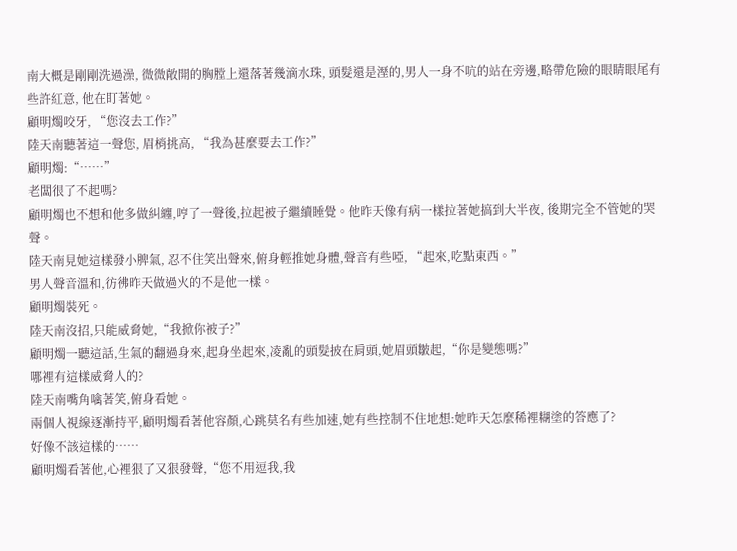南大概是剛剛洗過澡, 微微敞開的胸膛上還落著幾滴水珠, 頭髮還是溼的,男人一身不吭的站在旁邊,略帶危險的眼睛眼尾有些許紅意, 他在盯著她。
顧明燭咬牙, “您沒去工作?”
陸天南聽著這一聲您, 眉梢挑高, “我為甚麼要去工作?”
顧明燭:“……”
老闆很了不起嗎?
顧明燭也不想和他多做糾纏,哼了一聲後,拉起被子繼續睡覺。他昨天像有病一樣拉著她搞到大半夜, 後期完全不管她的哭聲。
陸天南見她這樣發小脾氣, 忍不住笑出聲來,俯身輕推她身體,聲音有些啞, “起來,吃點東西。”
男人聲音溫和,彷彿昨天做過火的不是他一樣。
顧明燭裝死。
陸天南沒招,只能威脅她,“我掀你被子?”
顧明燭一聽這話,生氣的翻過身來,起身坐起來,凌亂的頭髮披在肩頭,她眉頭皺起,“你是變態嗎?”
哪裡有這樣威脅人的?
陸天南嘴角噙著笑,俯身看她。
兩個人視線逐漸持平,顧明燭看著他容顏,心跳莫名有些加速,她有些控制不住地想:她昨天怎麼稀裡糊塗的答應了?
好像不該這樣的……
顧明燭看著他,心裡狠了又狠發聲,“您不用逗我,我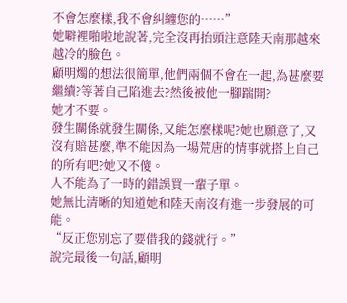不會怎麼樣,我不會糾纏您的……”
她噼裡啪啦地說著,完全沒再抬頭注意陸天南那越來越冷的臉色。
顧明燭的想法很簡單,他們兩個不會在一起,為甚麼要繼續?等著自己陷進去?然後被他一腳踹開?
她才不要。
發生關係就發生關係,又能怎麼樣呢?她也願意了,又沒有賠甚麼,準不能因為一場荒唐的情事就搭上自己的所有吧?她又不傻。
人不能為了一時的錯誤買一輩子單。
她無比清晰的知道她和陸天南沒有進一步發展的可能。
“反正您別忘了要借我的錢就行。”
說完最後一句話,顧明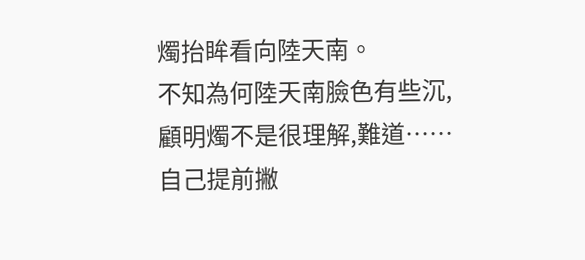燭抬眸看向陸天南。
不知為何陸天南臉色有些沉,顧明燭不是很理解,難道……自己提前撇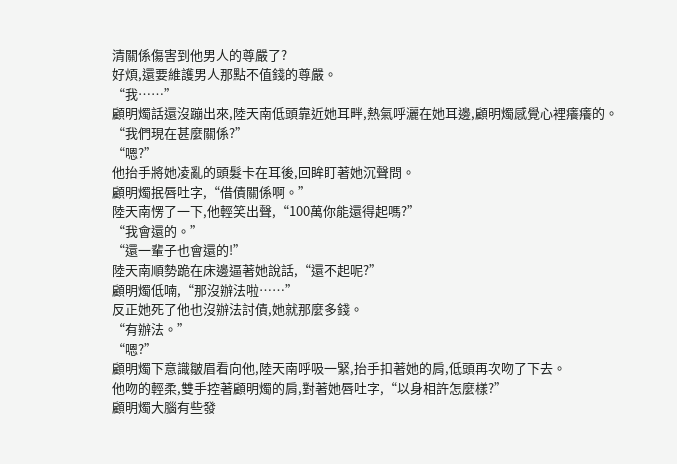清關係傷害到他男人的尊嚴了?
好煩,還要維護男人那點不值錢的尊嚴。
“我……”
顧明燭話還沒蹦出來,陸天南低頭靠近她耳畔,熱氣呼灑在她耳邊,顧明燭感覺心裡癢癢的。
“我們現在甚麼關係?”
“嗯?”
他抬手將她凌亂的頭髮卡在耳後,回眸盯著她沉聲問。
顧明燭抿唇吐字,“借債關係啊。”
陸天南愣了一下,他輕笑出聲,“100萬你能還得起嗎?”
“我會還的。”
“還一輩子也會還的!”
陸天南順勢跪在床邊逼著她說話,“還不起呢?”
顧明燭低喃,“那沒辦法啦……”
反正她死了他也沒辦法討債,她就那麼多錢。
“有辦法。”
“嗯?”
顧明燭下意識皺眉看向他,陸天南呼吸一緊,抬手扣著她的肩,低頭再次吻了下去。
他吻的輕柔,雙手控著顧明燭的肩,對著她唇吐字,“以身相許怎麼樣?”
顧明燭大腦有些發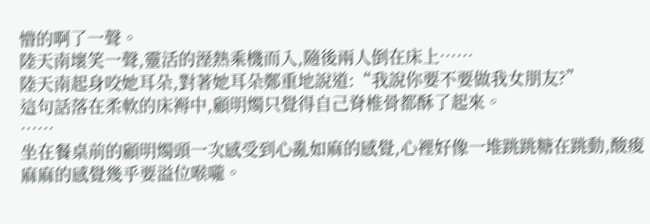懵的啊了一聲。
陸天南壞笑一聲,靈活的溼熱乘機而入,隨後兩人倒在床上……
陸天南起身咬她耳朵,對著她耳朵鄭重地說道:“我說你要不要做我女朋友?”
這句話落在柔軟的床褥中,顧明燭只覺得自己脊椎骨都酥了起來。
……
坐在餐桌前的顧明燭頭一次感受到心亂如麻的感覺,心裡好像一堆跳跳糖在跳動,酸痠麻麻的感覺幾乎要溢位喉嚨。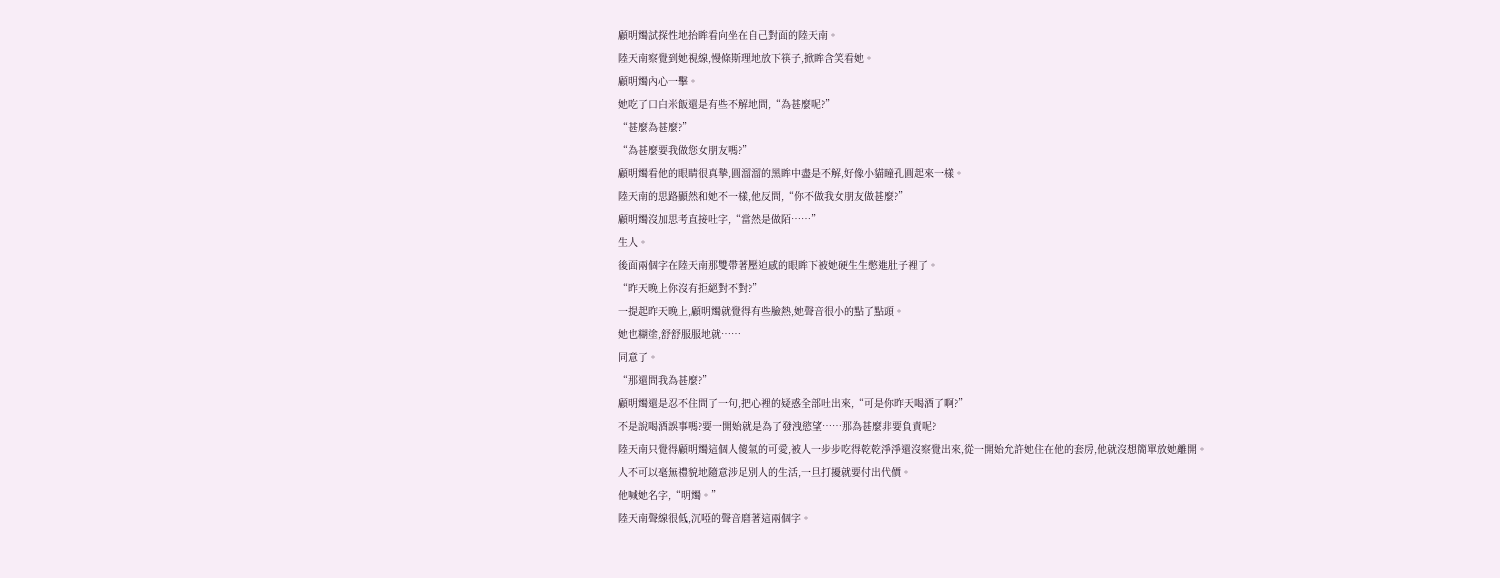顧明燭試探性地抬眸看向坐在自己對面的陸天南。
陸天南察覺到她視線,慢條斯理地放下筷子,掀眸含笑看她。
顧明燭內心一擊。
她吃了口白米飯還是有些不解地問,“為甚麼呢?”
“甚麼為甚麼?”
“為甚麼要我做您女朋友嗎?”
顧明燭看他的眼睛很真摯,圓溜溜的黑眸中盡是不解,好像小貓瞳孔圓起來一樣。
陸天南的思路顯然和她不一樣,他反問,“你不做我女朋友做甚麼?”
顧明燭沒加思考直接吐字,“當然是做陌……”
生人。
後面兩個字在陸天南那雙帶著壓迫感的眼眸下被她硬生生憋進肚子裡了。
“昨天晚上你沒有拒絕對不對?”
一提起昨天晚上,顧明燭就覺得有些臉熱,她聲音很小的點了點頭。
她也糊塗,舒舒服服地就……
同意了。
“那還問我為甚麼?”
顧明燭還是忍不住問了一句,把心裡的疑惑全部吐出來,“可是你昨天喝酒了啊?”
不是說喝酒誤事嗎?要一開始就是為了發洩慾望……那為甚麼非要負責呢?
陸天南只覺得顧明燭這個人傻氣的可愛,被人一步步吃得乾乾淨淨還沒察覺出來,從一開始允許她住在他的套房,他就沒想簡單放她離開。
人不可以毫無禮貌地隨意涉足別人的生活,一旦打擾就要付出代價。
他喊她名字,“明燭。”
陸天南聲線很低,沉啞的聲音磨著這兩個字。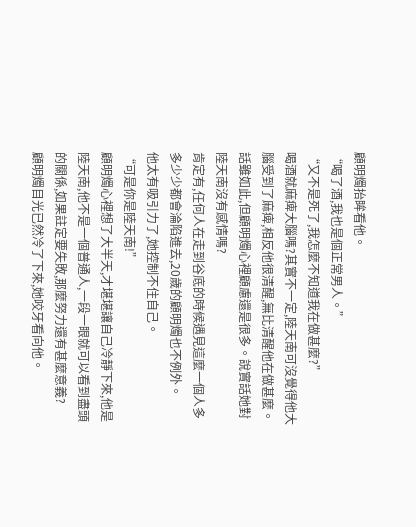顧明燭抬眸看他。
“喝了酒,我也是個正常男人。”
“又不是死了,我怎麼不知道我在做甚麼?”
喝酒就麻痺大腦嗎?其實不一定,陸天南可沒覺得他大腦受到了麻痺,相反他很清醒,無比清醒他在做甚麼。
話雖如此,但顧明燭心裡顧慮還是很多。說實話她對陸天南沒有感情嗎?
肯定有,任何人在走到谷底的時候遇見這麼一個人多多少少都會淪陷進去,20歲的顧明燭也不例外。
他太有吸引力了,她控制不住自己。
“可是你是陸天南!”
顧明燭心裡想了大半天,才堪堪讓自己冷靜下來,他是陸天南,他不是一個普通人,一段一眼就可以看到盡頭的關係,如果註定要失敗,那麼努力還有甚麼意義?
顧明燭目光已然冷了下來,她咬牙看向他。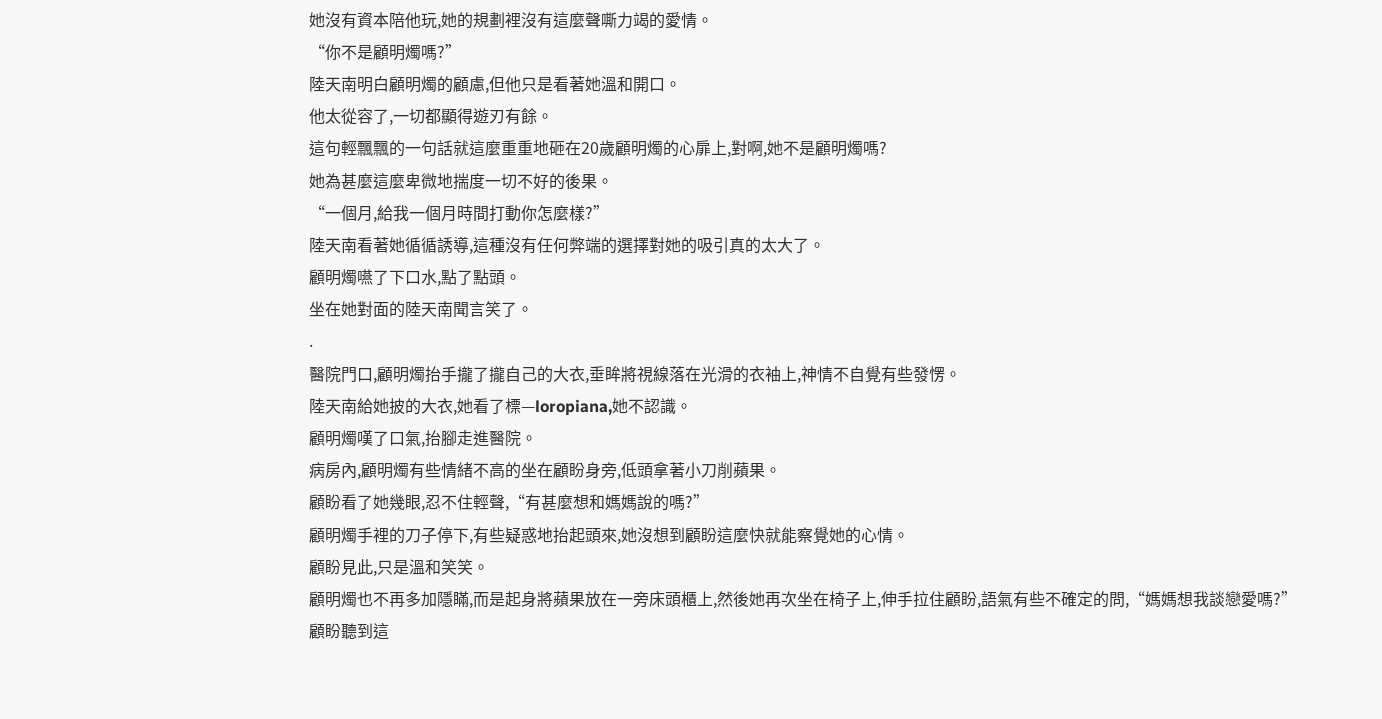她沒有資本陪他玩,她的規劃裡沒有這麼聲嘶力竭的愛情。
“你不是顧明燭嗎?”
陸天南明白顧明燭的顧慮,但他只是看著她溫和開口。
他太從容了,一切都顯得遊刃有餘。
這句輕飄飄的一句話就這麼重重地砸在20歲顧明燭的心扉上,對啊,她不是顧明燭嗎?
她為甚麼這麼卑微地揣度一切不好的後果。
“一個月,給我一個月時間打動你怎麼樣?”
陸天南看著她循循誘導,這種沒有任何弊端的選擇對她的吸引真的太大了。
顧明燭嚥了下口水,點了點頭。
坐在她對面的陸天南聞言笑了。
.
醫院門口,顧明燭抬手攏了攏自己的大衣,垂眸將視線落在光滑的衣袖上,神情不自覺有些發愣。
陸天南給她披的大衣,她看了標—loropiana,她不認識。
顧明燭嘆了口氣,抬腳走進醫院。
病房內,顧明燭有些情緒不高的坐在顧盼身旁,低頭拿著小刀削蘋果。
顧盼看了她幾眼,忍不住輕聲,“有甚麼想和媽媽說的嗎?”
顧明燭手裡的刀子停下,有些疑惑地抬起頭來,她沒想到顧盼這麼快就能察覺她的心情。
顧盼見此,只是溫和笑笑。
顧明燭也不再多加隱瞞,而是起身將蘋果放在一旁床頭櫃上,然後她再次坐在椅子上,伸手拉住顧盼,語氣有些不確定的問,“媽媽想我談戀愛嗎?”
顧盼聽到這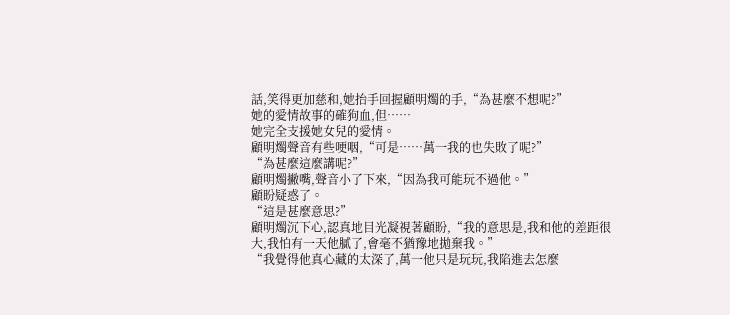話,笑得更加慈和,她抬手回握顧明燭的手,“為甚麼不想呢?”
她的愛情故事的確狗血,但……
她完全支援她女兒的愛情。
顧明燭聲音有些哽咽,“可是……萬一我的也失敗了呢?”
“為甚麼這麼講呢?”
顧明燭撇嘴,聲音小了下來,“因為我可能玩不過他。”
顧盼疑惑了。
“這是甚麼意思?”
顧明燭沉下心,認真地目光凝視著顧盼,“我的意思是,我和他的差距很大,我怕有一天他膩了,會毫不猶豫地拋棄我。”
“我覺得他真心藏的太深了,萬一他只是玩玩,我陷進去怎麼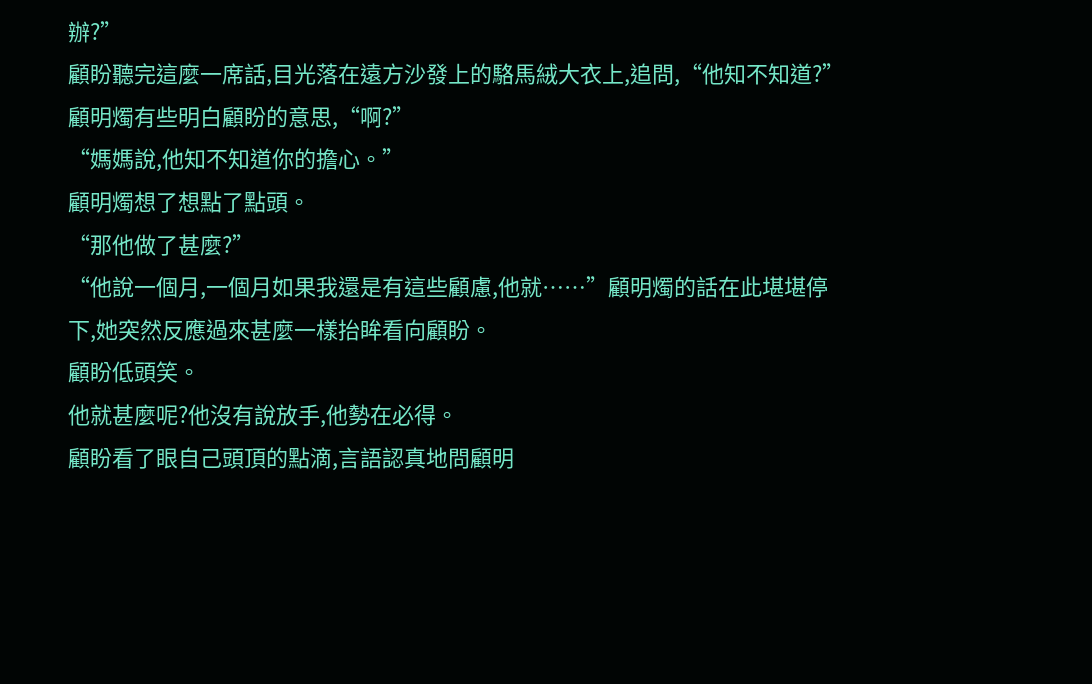辦?”
顧盼聽完這麼一席話,目光落在遠方沙發上的駱馬絨大衣上,追問,“他知不知道?”
顧明燭有些明白顧盼的意思,“啊?”
“媽媽說,他知不知道你的擔心。”
顧明燭想了想點了點頭。
“那他做了甚麼?”
“他說一個月,一個月如果我還是有這些顧慮,他就……”顧明燭的話在此堪堪停下,她突然反應過來甚麼一樣抬眸看向顧盼。
顧盼低頭笑。
他就甚麼呢?他沒有說放手,他勢在必得。
顧盼看了眼自己頭頂的點滴,言語認真地問顧明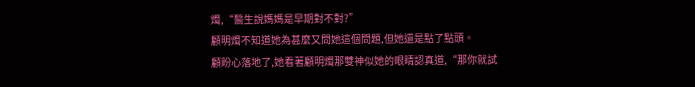燭,“醫生說媽媽是早期對不對?”
顧明燭不知道她為甚麼又問她這個問題,但她還是點了點頭。
顧盼心落地了,她看著顧明燭那雙神似她的眼睛認真道,“那你就試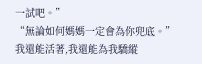一試吧。”
“無論如何媽媽一定會為你兜底。”
我還能活著,我還能為我驕縱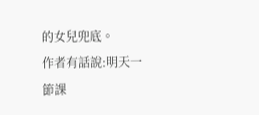的女兒兜底。
作者有話說:明天一節課